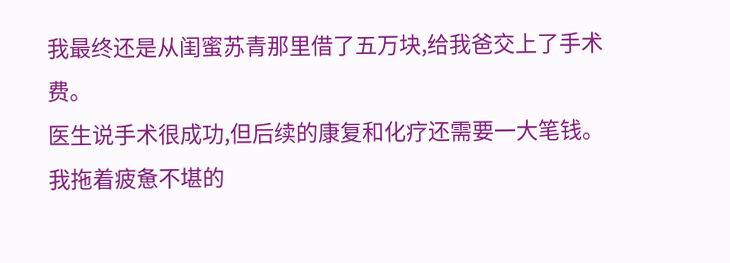我最终还是从闺蜜苏青那里借了五万块,给我爸交上了手术费。
医生说手术很成功,但后续的康复和化疗还需要一大笔钱。
我拖着疲惫不堪的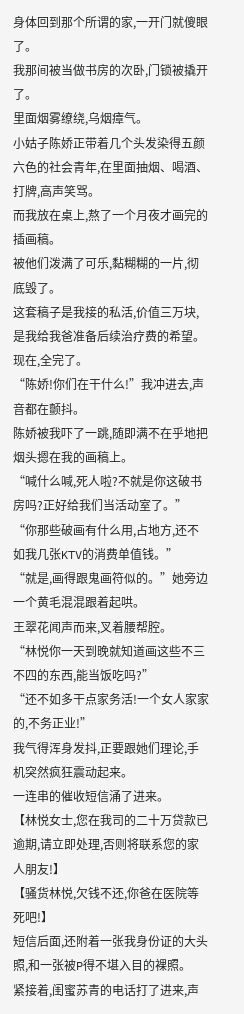身体回到那个所谓的家,一开门就傻眼了。
我那间被当做书房的次卧,门锁被撬开了。
里面烟雾缭绕,乌烟瘴气。
小姑子陈娇正带着几个头发染得五颜六色的社会青年,在里面抽烟、喝酒、打牌,高声笑骂。
而我放在桌上,熬了一个月夜才画完的插画稿。
被他们泼满了可乐,黏糊糊的一片,彻底毁了。
这套稿子是我接的私活,价值三万块,是我给我爸准备后续治疗费的希望。
现在,全完了。
“陈娇!你们在干什么!”我冲进去,声音都在颤抖。
陈娇被我吓了一跳,随即满不在乎地把烟头摁在我的画稿上。
“喊什么喊,死人啦?不就是你这破书房吗?正好给我们当活动室了。”
“你那些破画有什么用,占地方,还不如我几张KTV的消费单值钱。”
“就是,画得跟鬼画符似的。”她旁边一个黄毛混混跟着起哄。
王翠花闻声而来,叉着腰帮腔。
“林悦你一天到晚就知道画这些不三不四的东西,能当饭吃吗?”
“还不如多干点家务活!一个女人家家的,不务正业!”
我气得浑身发抖,正要跟她们理论,手机突然疯狂震动起来。
一连串的催收短信涌了进来。
【林悦女士,您在我司的二十万贷款已逾期,请立即处理,否则将联系您的家人朋友!】
【骚货林悦,欠钱不还,你爸在医院等死吧!】
短信后面,还附着一张我身份证的大头照,和一张被P得不堪入目的裸照。
紧接着,闺蜜苏青的电话打了进来,声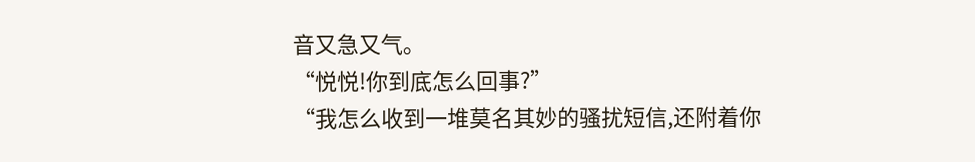音又急又气。
“悦悦!你到底怎么回事?”
“我怎么收到一堆莫名其妙的骚扰短信,还附着你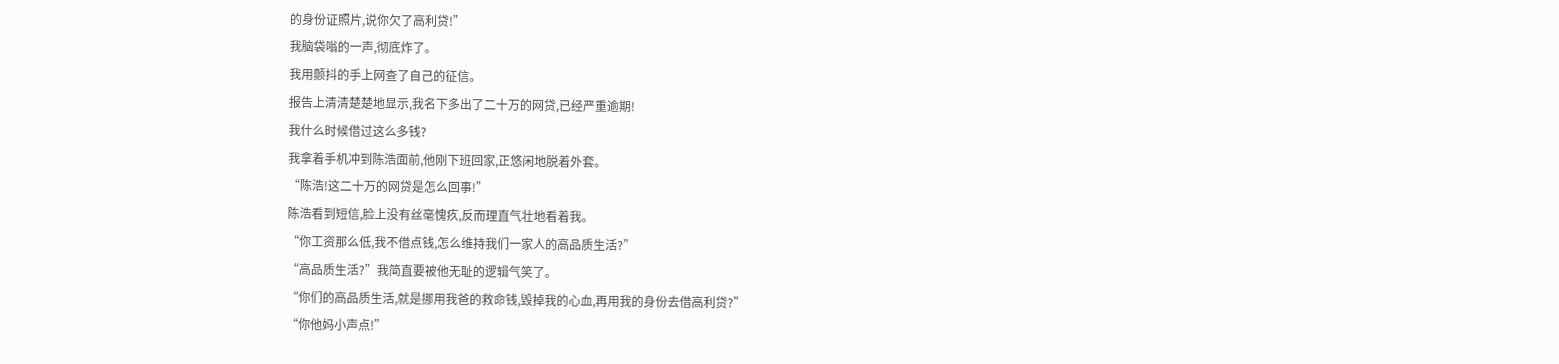的身份证照片,说你欠了高利贷!”
我脑袋嗡的一声,彻底炸了。
我用颤抖的手上网查了自己的征信。
报告上清清楚楚地显示,我名下多出了二十万的网贷,已经严重逾期!
我什么时候借过这么多钱?
我拿着手机冲到陈浩面前,他刚下班回家,正悠闲地脱着外套。
“陈浩!这二十万的网贷是怎么回事!”
陈浩看到短信,脸上没有丝毫愧疚,反而理直气壮地看着我。
“你工资那么低,我不借点钱,怎么维持我们一家人的高品质生活?”
“高品质生活?”我简直要被他无耻的逻辑气笑了。
“你们的高品质生活,就是挪用我爸的救命钱,毁掉我的心血,再用我的身份去借高利贷?”
“你他妈小声点!”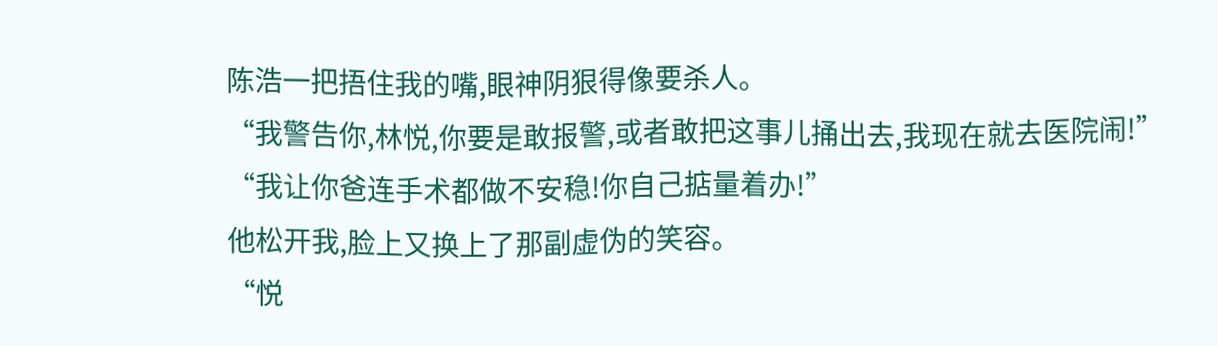陈浩一把捂住我的嘴,眼神阴狠得像要杀人。
“我警告你,林悦,你要是敢报警,或者敢把这事儿捅出去,我现在就去医院闹!”
“我让你爸连手术都做不安稳!你自己掂量着办!”
他松开我,脸上又换上了那副虚伪的笑容。
“悦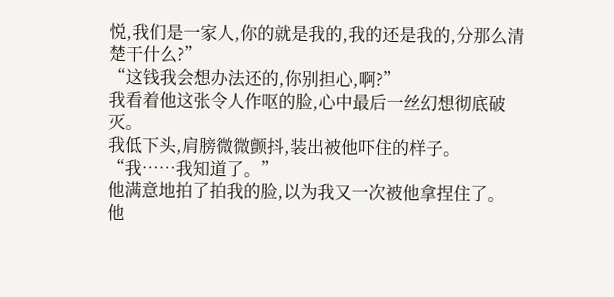悦,我们是一家人,你的就是我的,我的还是我的,分那么清楚干什么?”
“这钱我会想办法还的,你别担心,啊?”
我看着他这张令人作呕的脸,心中最后一丝幻想彻底破灭。
我低下头,肩膀微微颤抖,装出被他吓住的样子。
“我……我知道了。”
他满意地拍了拍我的脸,以为我又一次被他拿捏住了。
他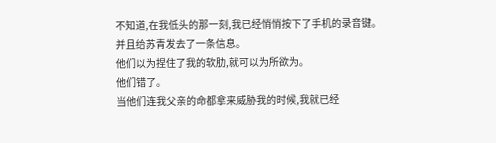不知道,在我低头的那一刻,我已经悄悄按下了手机的录音键。
并且给苏青发去了一条信息。
他们以为捏住了我的软肋,就可以为所欲为。
他们错了。
当他们连我父亲的命都拿来威胁我的时候,我就已经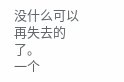没什么可以再失去的了。
一个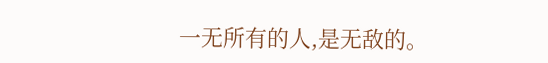一无所有的人,是无敌的。